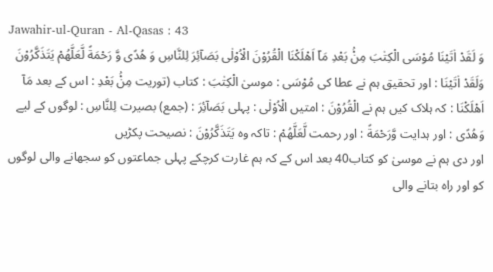Jawahir-ul-Quran - Al-Qasas : 43
وَ لَقَدْ اٰتَیْنَا مُوْسَى الْكِتٰبَ مِنْۢ بَعْدِ مَاۤ اَهْلَكْنَا الْقُرُوْنَ الْاُوْلٰى بَصَآئِرَ لِلنَّاسِ وَ هُدًى وَّ رَحْمَةً لَّعَلَّهُمْ یَتَذَكَّرُوْنَ
وَلَقَدْ اٰتَيْنَا : اور تحقیق ہم نے عطا کی مُوْسَى : موسیٰ الْكِتٰبَ : کتاب (توریت مِنْۢ بَعْدِ : اس کے بعد مَآ اَهْلَكْنَا : کہ ہلاک کیں ہم نے الْقُرُوْنَ : امتیں الْاُوْلٰى : پہلی بَصَآئِرَ : (جمع) بصیرت لِلنَّاسِ : لوگوں کے لیے وَهُدًى : اور ہدایت وَّرَحْمَةً : اور رحمت لَّعَلَّهُمْ : تاکہ وہ يَتَذَكَّرُوْنَ : نصیحت پکڑیں
اور دی ہم نے موسیٰ کو کتاب40 بعد اس کے کہ ہم غارت کرچکے پہلی جماعتوں کو سجھانے والی لوگوں کو اور راہ بتانے والی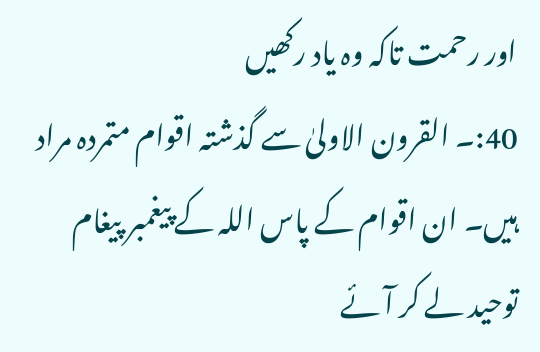اور رحمت تاکہ وہ یاد رکھیں
40:۔ القرون الاولیٰ سے گذشتہ اقوام متمردہ مراد ہیں۔ ان اقوام کے پاس اللہ کے پیغمبر پیغام توحید لے کر آئے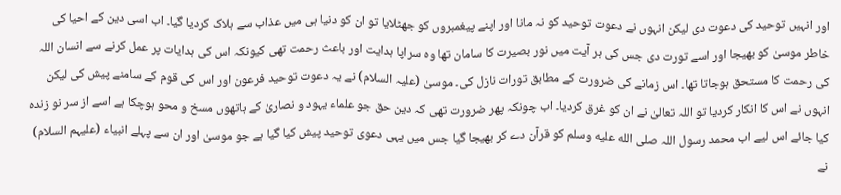اور انہیں توحید کی دعوت دی لیکن انہوں نے دعوت توحید کو نہ مانا اور اپنے پیغمبروں کو جھٹلایا تو ان کو دنیا ہی میں عذاب سے ہلاک کردیا گیا۔ اب اسی دین کے احیا کی خاطر موسیٰ کو بھیجا اور اسے تورت دی جس کی ہر آیت میں نور بصیرت کا سامان تھا وہ سراپا ہدایت اور باعث رحمت تھی کیونکہ اس کی ہدایات پر عمل کرنے سے انسان اللہ کی رحمت کا مستحق ہوجاتا تھا۔ اس زمانے کی ضرورت کے مطابق تورات نازل کی۔ موسیٰ (علیہ السلام) نے یہ دعوت توحید فرعون اور اس کی قوم کے سامنے پیش کی لیکن انہوں نے اس کا انکار کردیا تو اللہ تعالیٰ نے ان کو غرق کردیا۔ اب چونکہ پھر ضرورت تھی کہ دین حق جو علماء یہود و نصاریٰ کے ہاتھوں مسخ و محو ہوچکا ہے اسے از سر نو زندہ کیا جائے اس لیے اب محمد رسول اللہ صلى الله عليه وسلم کو قرآن دے کر بھیجا گیا جس میں یہی دعوی توحید پیش کیا گیا ہے جو موسیٰ اور ان سے پہلے انبیاء (علیہم السلام) نے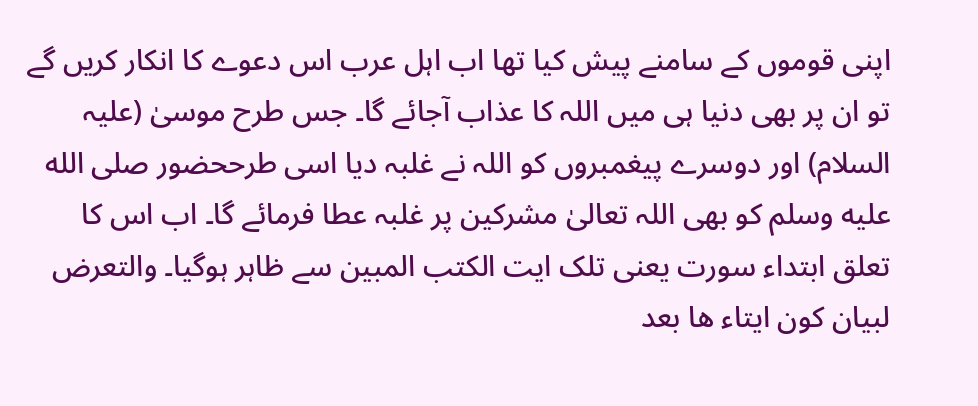اپنی قوموں کے سامنے پیش کیا تھا اب اہل عرب اس دعوے کا انکار کریں گے تو ان پر بھی دنیا ہی میں اللہ کا عذاب آجائے گا۔ جس طرح موسیٰ (علیہ السلام) اور دوسرے پیغمبروں کو اللہ نے غلبہ دیا اسی طرححضور صلى الله عليه وسلم کو بھی اللہ تعالیٰ مشرکین پر غلبہ عطا فرمائے گا۔ اب اس کا تعلق ابتداء سورت یعنی تلک ایت الکتب المبین سے ظاہر ہوگیا۔ والتعرض لبیان کون ایتاء ھا بعد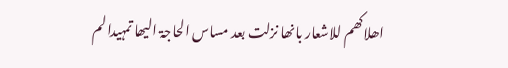اھلاکھم للاشعار بانھا نزلت بعد مساس الحاجۃ الیھا تمہیدا لم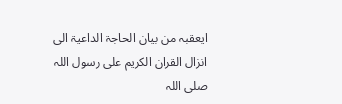ایعقبہ من بیان الحاجۃ الداعیۃ الی انزال القران الکریم علی رسول اللہ صلی اللہ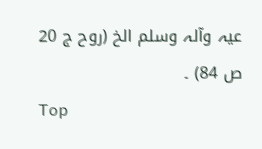عیہ وآلہ وسلم الخ (روح ج 20 ص 84) ۔
Top